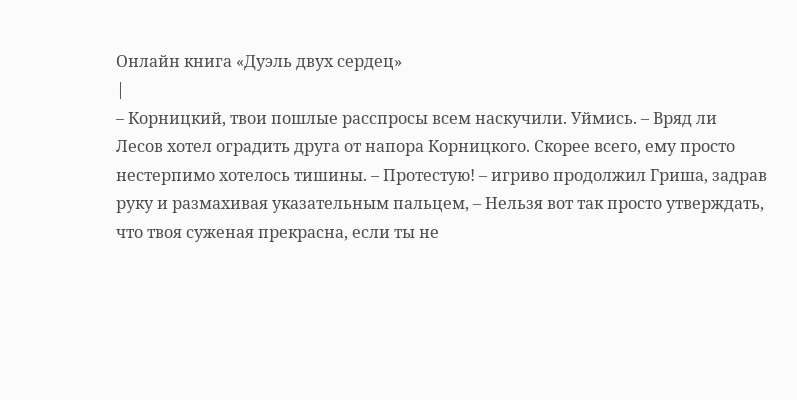Онлайн книга «Дуэль двух сердец»
|
– Корницкий, твои пошлые расспросы всем наскучили. Уймись. – Вряд ли Лесов хотел оградить друга от напора Корницкого. Скорее всего, ему просто нестерпимо хотелось тишины. – Протестую! – игриво продолжил Гриша, задрав руку и размахивая указательным пальцем, – Нельзя вот так просто утверждать, что твоя суженая прекрасна, если ты не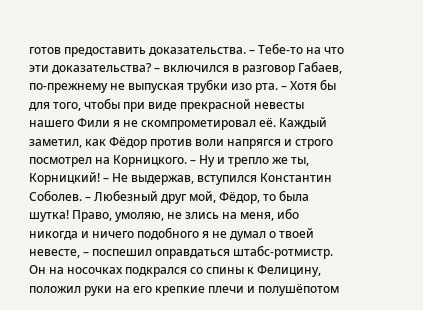готов предоставить доказательства. – Тебе-то на что эти доказательства? – включился в разговор Габаев, по-прежнему не выпуская трубки изо рта. – Хотя бы для того, чтобы при виде прекрасной невесты нашего Фили я не скомпрометировал её. Каждый заметил, как Фёдор против воли напрягся и строго посмотрел на Корницкого. – Ну и трепло же ты, Корницкий! – Не выдержав, вступился Константин Соболев. – Любезный друг мой, Фёдор, то была шутка! Право, умоляю, не злись на меня, ибо никогда и ничего подобного я не думал о твоей невесте, – поспешил оправдаться штабс-ротмистр. Он на носочках подкрался со спины к Фелицину, положил руки на его крепкие плечи и полушёпотом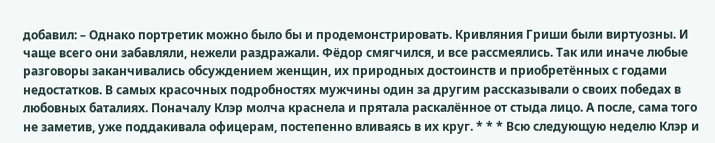добавил: – Однако портретик можно было бы и продемонстрировать. Кривляния Гриши были виртуозны. И чаще всего они забавляли, нежели раздражали. Фёдор смягчился, и все рассмеялись. Так или иначе любые разговоры заканчивались обсуждением женщин, их природных достоинств и приобретённых с годами недостатков. В самых красочных подробностях мужчины один за другим рассказывали о своих победах в любовных баталиях. Поначалу Клэр молча краснела и прятала раскалённое от стыда лицо. А после, сама того не заметив, уже поддакивала офицерам, постепенно вливаясь в их круг. * * * Всю следующую неделю Клэр и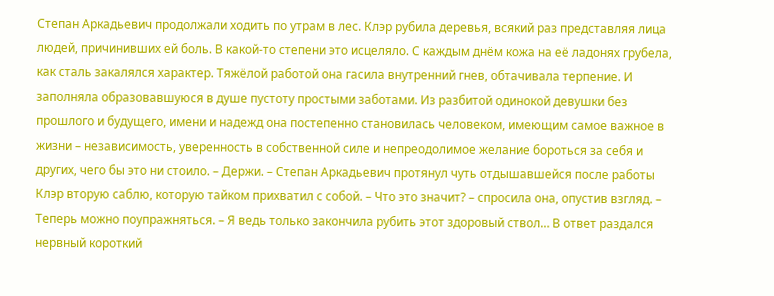Степан Аркадьевич продолжали ходить по утрам в лес. Клэр рубила деревья, всякий раз представляя лица людей, причинивших ей боль. В какой-то степени это исцеляло. С каждым днём кожа на её ладонях грубела, как сталь закалялся характер. Тяжёлой работой она гасила внутренний гнев, обтачивала терпение. И заполняла образовавшуюся в душе пустоту простыми заботами. Из разбитой одинокой девушки без прошлого и будущего, имени и надежд она постепенно становилась человеком, имеющим самое важное в жизни – независимость, уверенность в собственной силе и непреодолимое желание бороться за себя и других, чего бы это ни стоило. – Держи. – Степан Аркадьевич протянул чуть отдышавшейся после работы Клэр вторую саблю, которую тайком прихватил с собой. – Что это значит? – спросила она, опустив взгляд. – Теперь можно поупражняться. – Я ведь только закончила рубить этот здоровый ствол… В ответ раздался нервный короткий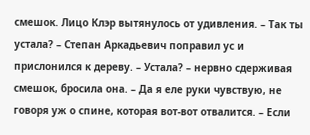смешок. Лицо Клэр вытянулось от удивления. – Так ты устала? – Степан Аркадьевич поправил ус и прислонился к дереву. – Устала? – нервно сдерживая смешок, бросила она. – Да я еле руки чувствую, не говоря уж о спине, которая вот-вот отвалится. – Если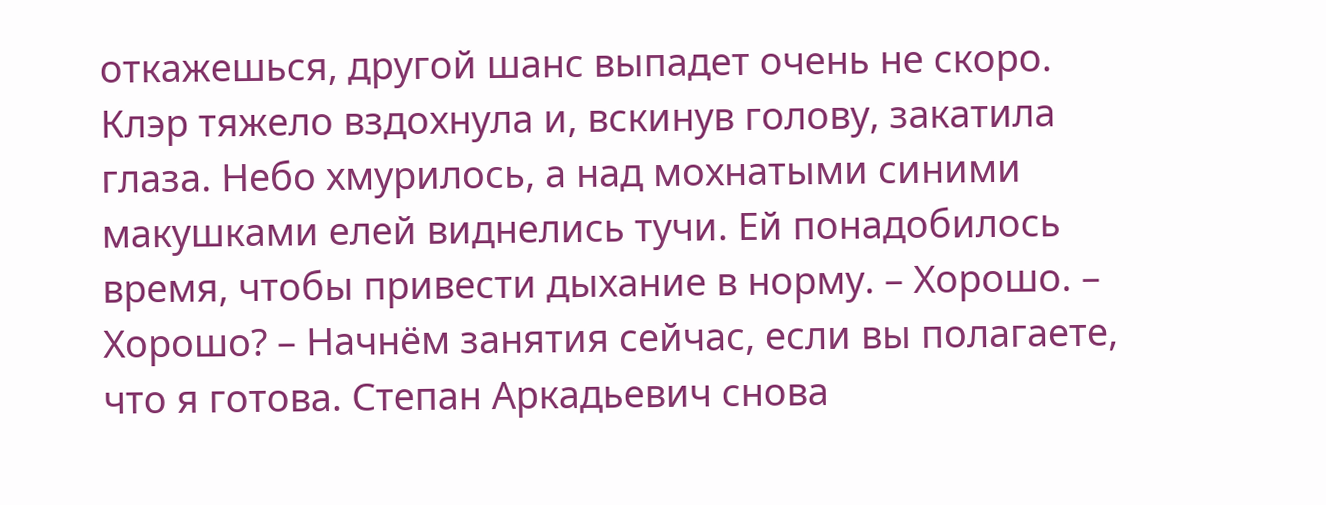откажешься, другой шанс выпадет очень не скоро. Клэр тяжело вздохнула и, вскинув голову, закатила глаза. Небо хмурилось, а над мохнатыми синими макушками елей виднелись тучи. Ей понадобилось время, чтобы привести дыхание в норму. – Хорошо. – Хорошо? – Начнём занятия сейчас, если вы полагаете, что я готова. Степан Аркадьевич снова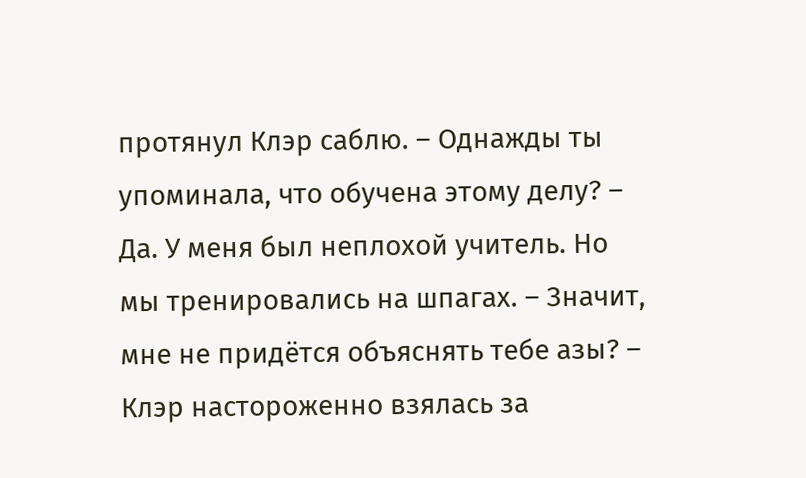протянул Клэр саблю. – Однажды ты упоминала, что обучена этому делу? – Да. У меня был неплохой учитель. Но мы тренировались на шпагах. – Значит, мне не придётся объяснять тебе азы? – Клэр настороженно взялась за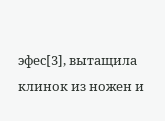эфес[3], вытащила клинок из ножен и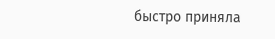быстро приняла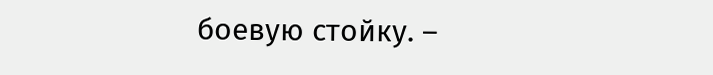боевую стойку. –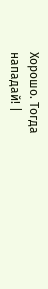Хорошо. Тогда нападай! |